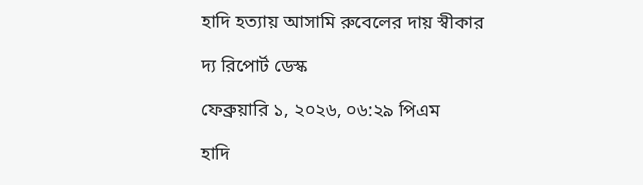হাদি হত্যায় আসামি রুবেলের দায় স্বীকার

দ্য রিপোর্ট ডেস্ক

ফেব্রুয়ারি ১, ২০২৬, ০৬:২৯ পিএম

হাদি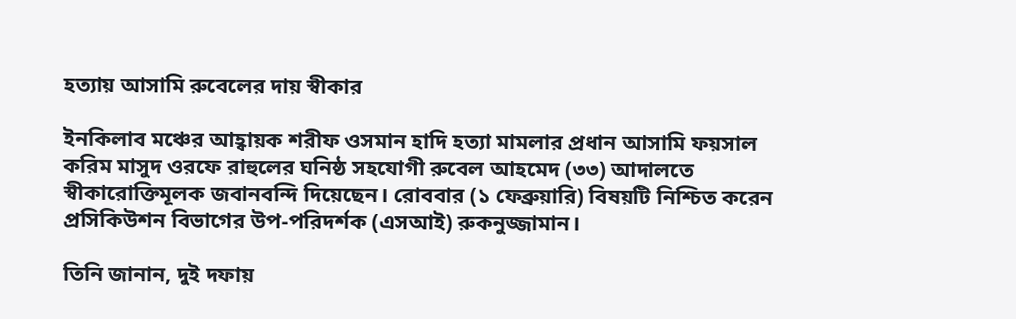হত্যায় আসামি রুবেলের দায় স্বীকার

ইনকিলাব মঞ্চের আহ্বায়ক শরীফ ওসমান হাদি হত্যা মামলার প্রধান আসামি ফয়সাল করিম মাসুদ ওরফে রাহুলের ঘনিষ্ঠ সহযোগী রুবেল আহমেদ (৩৩) আদালতে স্বীকারোক্তিমূলক জবানবন্দি দিয়েছেন। রোববার (১ ফেব্রুয়ারি) বিষয়টি নিশ্চিত করেন প্রসিকিউশন বিভাগের উপ-পরিদর্শক (এসআই) রুকনুজ্জামান।

তিনি জানান, দুই দফায়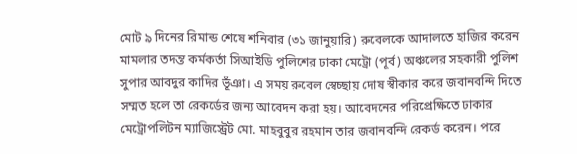মোট ৯ দিনের রিমান্ড শেষে শনিবার (৩১ জানুয়ারি) রুবেলকে আদালতে হাজির করেন মামলার তদন্ত কর্মকর্তা সিআইডি পুলিশের ঢাকা মেট্রো (পূর্ব) অঞ্চলের সহকারী পুলিশ সুপার আবদুর কাদির ভূঁঞা। এ সময় রুবেল স্বেচ্ছায় দোষ স্বীকার করে জবানবন্দি দিতে সম্মত হলে তা রেকর্ডের জন্য আবেদন করা হয়। আবেদনের পরিপ্রেক্ষিতে ঢাকার মেট্রোপলিটন ম্যাজিস্ট্রেট মো. মাহবুবুর রহমান তার জবানবন্দি রেকর্ড করেন। পরে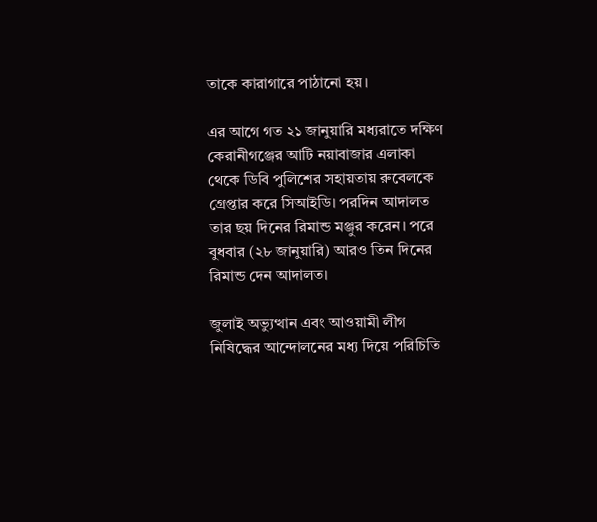তাকে কারাগারে পাঠানো হয়।

এর আগে গত ২১ জানুয়ারি মধ্যরাতে দক্ষিণ কেরানীগঞ্জের আটি নয়াবাজার এলাকা থেকে ডিবি পুলিশের সহায়তায় রুবেলকে গ্রেপ্তার করে সিআইডি। পরদিন আদালত তার ছয় দিনের রিমান্ড মঞ্জুর করেন। পরে বুধবার (২৮ জানুয়ারি) আরও তিন দিনের রিমান্ড দেন আদালত।

জুলাই অভ্যুত্থান এবং আওয়ামী লীগ নিষিদ্ধের আন্দোলনের মধ্য দিয়ে পরিচিতি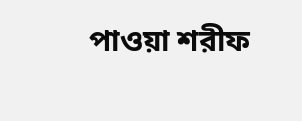পাওয়া শরীফ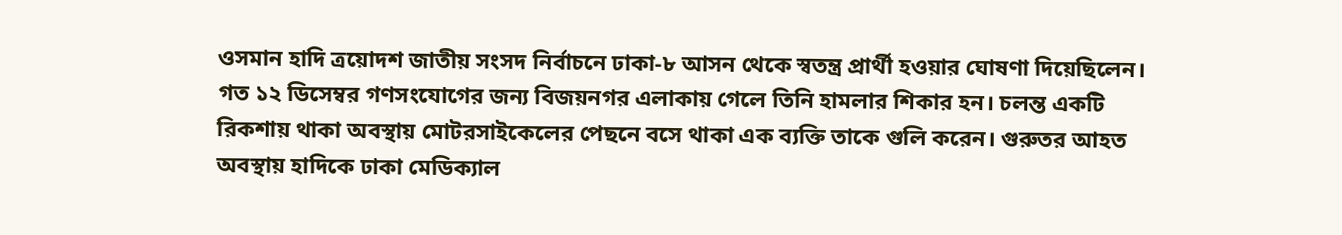ওসমান হাদি ত্রয়োদশ জাতীয় সংসদ নির্বাচনে ঢাকা-৮ আসন থেকে স্বতন্ত্র প্রার্থী হওয়ার ঘোষণা দিয়েছিলেন। গত ১২ ডিসেম্বর গণসংযোগের জন্য বিজয়নগর এলাকায় গেলে তিনি হামলার শিকার হন। চলন্ত একটি রিকশায় থাকা অবস্থায় মোটরসাইকেলের পেছনে বসে থাকা এক ব্যক্তি তাকে গুলি করেন। গুরুতর আহত অবস্থায় হাদিকে ঢাকা মেডিক্যাল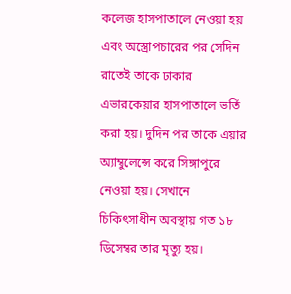কলেজ হাসপাতালে নেওয়া হয় এবং অস্ত্রোপচারের পর সেদিন রাতেই তাকে ঢাকার এভারকেয়ার হাসপাতালে ভর্তি করা হয়। দুদিন পর তাকে এয়ার অ্যাম্বুলেন্সে করে সিঙ্গাপুরে নেওয়া হয়। সেখানে চিকিৎসাধীন অবস্থায় গত ১৮ ডিসেম্বর তার মৃত্যু হয়।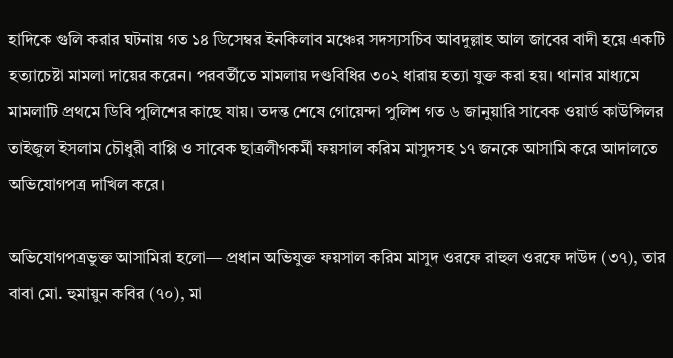হাদিকে গুলি করার ঘটনায় গত ১৪ ডিসেম্বর ইনকিলাব মঞ্চের সদস্যসচিব আবদুল্লাহ আল জাবের বাদী হয়ে একটি হত্যাচেষ্টা মামলা দায়ের করেন। পরবর্তীতে মামলায় দণ্ডবিধির ৩০২ ধারায় হত্যা যুক্ত করা হয়। থানার মাধ্যমে মামলাটি প্রথমে ডিবি পুলিশের কাছে যায়। তদন্ত শেষে গোয়েন্দা পুলিশ গত ৬ জানুয়ারি সাবেক ওয়ার্ড কাউন্সিলর তাইজুল ইসলাম চৌধুরী বাপ্পি ও সাবেক ছাত্রলীগকর্মী ফয়সাল করিম মাসুদসহ ১৭ জনকে আসামি করে আদালতে অভিযোগপত্র দাখিল করে।

অভিযোগপত্রভুক্ত আসামিরা হলো— প্রধান অভিযুক্ত ফয়সাল করিম মাসুদ ওরফে রাহুল ওরফে দাউদ (৩৭), তার বাবা মো. হুমায়ুন কবির (৭০), মা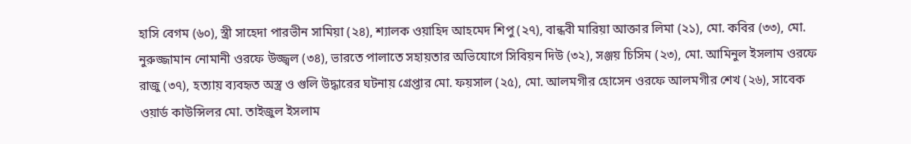হাসি বেগম (৬০), স্ত্রী সাহেদা পারভীন সামিয়া (২৪), শ্যালক ওয়াহিদ আহমেদ শিপু (২৭), বান্ধবী মারিয়া আক্তার লিমা (২১), মো. কবির (৩৩), মো. নুরুজ্জামান নোমানী ওরফে উজ্জ্বল (৩৪), ভারতে পালাতে সহায়তার অভিযোগে সিবিয়ন দিউ (৩২), সঞ্জয় চিসিম (২৩), মো. আমিনুল ইসলাম ওরফে রাজু (৩৭), হত্যায় ব্যবহৃত অস্ত্র ও গুলি উদ্ধারের ঘটনায় গ্রেপ্তার মো. ফয়সাল (২৫), মো. আলমগীর হোসেন ওরফে আলমগীর শেখ (২৬), সাবেক ওয়ার্ড কাউন্সিলর মো. তাইজুল ইসলাম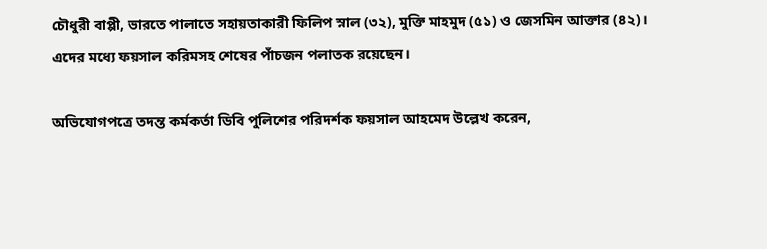চৌধুরী বাপ্পী, ভারতে পালাতে সহায়তাকারী ফিলিপ স্নাল (৩২), মুক্তি মাহমুদ (৫১) ও জেসমিন আক্তার (৪২)। এদের মধ্যে ফয়সাল করিমসহ শেষের পাঁচজন পলাতক রয়েছেন।

অভিযোগপত্রে তদন্ত কর্মকর্তা ডিবি পুলিশের পরিদর্শক ফয়সাল আহমেদ উল্লেখ করেন,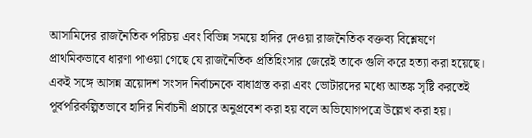আসামিদের রাজনৈতিক পরিচয় এবং বিভিন্ন সময়ে হাদির দেওয়া রাজনৈতিক বক্তব্য বিশ্লেষণে প্রাথমিকভাবে ধারণা পাওয়া গেছে যে রাজনৈতিক প্রতিহিংসার জেরেই তাকে গুলি করে হত্যা করা হয়েছে। একই সঙ্গে আসন্ন ত্রয়োদশ সংসদ নির্বাচনকে বাধাগ্রস্ত করা এবং ভোটারদের মধ্যে আতঙ্ক সৃষ্টি করতেই পূর্বপরিকল্পিতভাবে হাদির নির্বাচনী প্রচারে অনুপ্রবেশ করা হয় বলে অভিযোগপত্রে উল্লেখ করা হয়।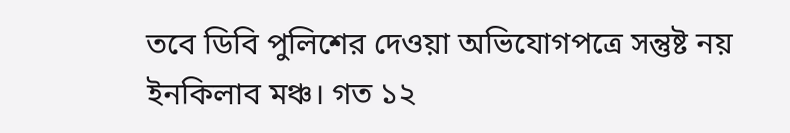তবে ডিবি পুলিশের দেওয়া অভিযোগপত্রে সন্তুষ্ট নয় ইনকিলাব মঞ্চ। গত ১২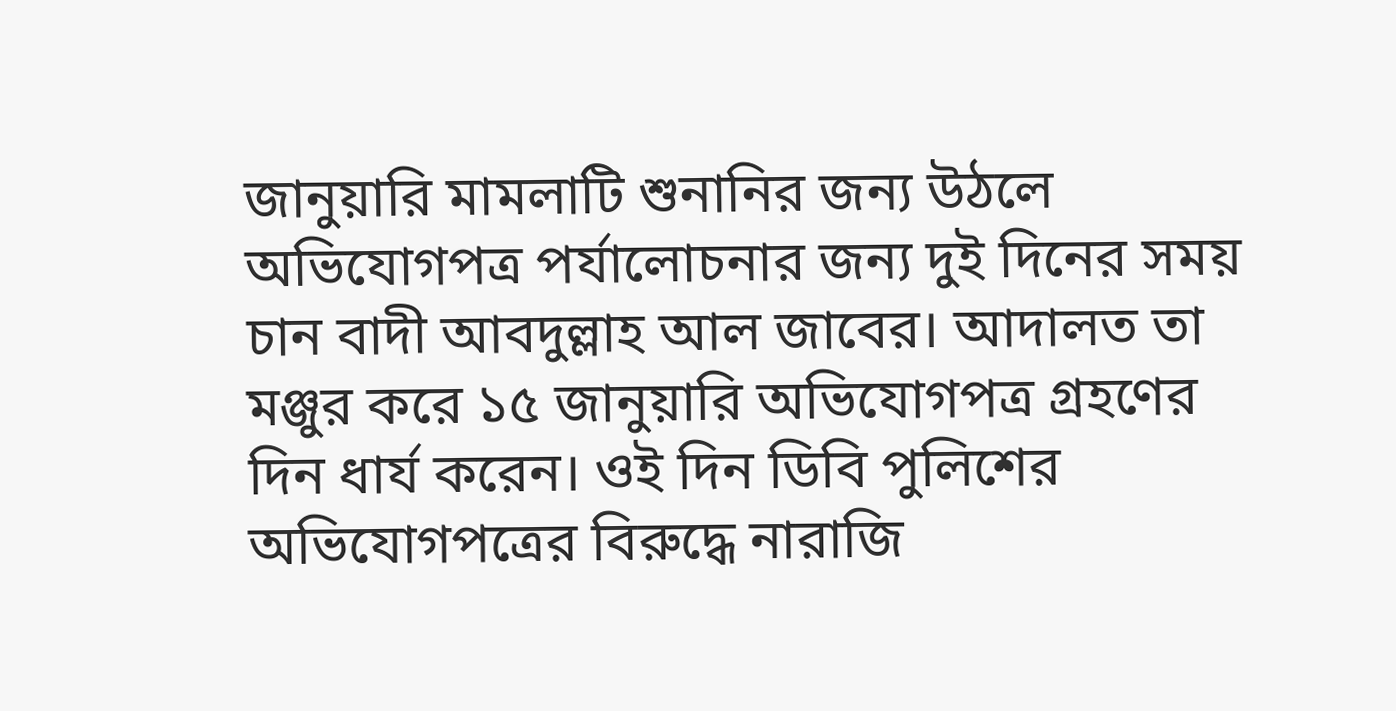জানুয়ারি মামলাটি শুনানির জন্য উঠলে অভিযোগপত্র পর্যালোচনার জন্য দুই দিনের সময় চান বাদী আবদুল্লাহ আল জাবের। আদালত তা মঞ্জুর করে ১৫ জানুয়ারি অভিযোগপত্র গ্রহণের দিন ধার্য করেন। ওই দিন ডিবি পুলিশের অভিযোগপত্রের বিরুদ্ধে নারাজি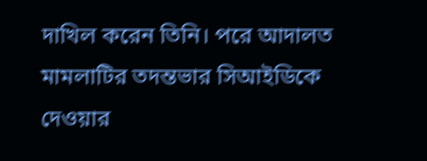দাখিল করেন তিনি। পরে আদালত মামলাটির তদন্তভার সিআইডিকে দেওয়ার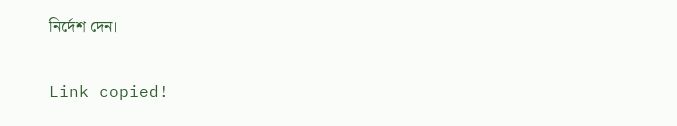নির্দেশ দেন।

Link copied!